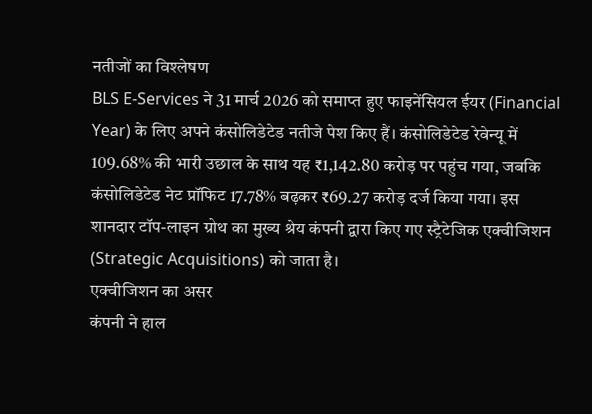नतीजों का विश्लेषण
BLS E-Services ने 31 मार्च 2026 को समाप्त हुए फाइनेंसियल ईयर (Financial Year) के लिए अपने कंसोलिडेटेड नतीजे पेश किए हैं। कंसोलिडेटेड रेवेन्यू में 109.68% की भारी उछाल के साथ यह ₹1,142.80 करोड़ पर पहुंच गया, जबकि कंसोलिडेटेड नेट प्रॉफिट 17.78% बढ़कर ₹69.27 करोड़ दर्ज किया गया। इस शानदार टॉप-लाइन ग्रोथ का मुख्य श्रेय कंपनी द्वारा किए गए स्ट्रैटेजिक एक्वीजिशन (Strategic Acquisitions) को जाता है।
एक्वीजिशन का असर
कंपनी ने हाल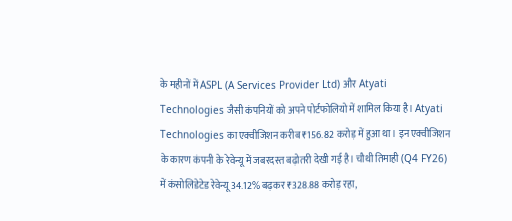के महीनों में ASPL (A Services Provider Ltd) और Atyati Technologies जैसी कंपनियों को अपने पोर्टफोलियो में शामिल किया है। Atyati Technologies का एक्वीजिशन करीब ₹156.82 करोड़ में हुआ था। इन एक्वीजिशन के कारण कंपनी के रेवेन्यू में जबरदस्त बढ़ोतरी देखी गई है। चौथी तिमाही (Q4 FY26) में कंसोलिडेटेड रेवेन्यू 34.12% बढ़कर ₹328.88 करोड़ रहा,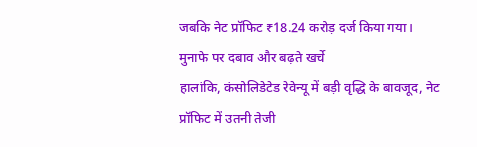जबकि नेट प्रॉफिट ₹18.24 करोड़ दर्ज किया गया।
मुनाफे पर दबाव और बढ़ते खर्चे
हालांकि, कंसोलिडेटेड रेवेन्यू में बड़ी वृद्धि के बावजूद, नेट प्रॉफिट में उतनी तेजी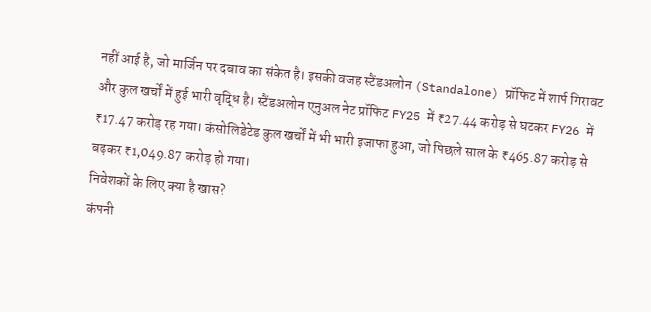नहीं आई है, जो मार्जिन पर दबाव का संकेत है। इसकी वजह स्टैंडअलोन (Standalone) प्रॉफिट में शार्प गिरावट और कुल खर्चों में हुई भारी वृद्धि है। स्टैंडअलोन एनुअल नेट प्रॉफिट FY25 में ₹27.44 करोड़ से घटकर FY26 में ₹17.47 करोड़ रह गया। कंसोलिडेटेड कुल खर्चों में भी भारी इजाफा हुआ, जो पिछले साल के ₹465.87 करोड़ से बढ़कर ₹1,049.87 करोड़ हो गया।
निवेशकों के लिए क्या है खास?
कंपनी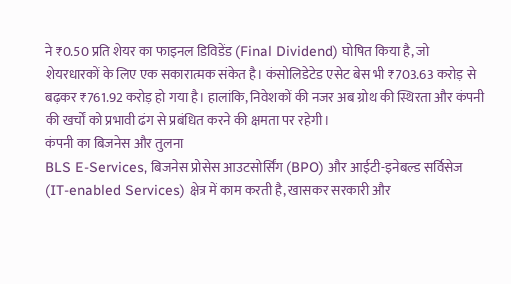ने ₹0.50 प्रति शेयर का फाइनल डिविडेंड (Final Dividend) घोषित किया है, जो शेयरधारकों के लिए एक सकारात्मक संकेत है। कंसोलिडेटेड एसेट बेस भी ₹703.63 करोड़ से बढ़कर ₹761.92 करोड़ हो गया है। हालांकि, निवेशकों की नजर अब ग्रोथ की स्थिरता और कंपनी की खर्चों को प्रभावी ढंग से प्रबंधित करने की क्षमता पर रहेगी।
कंपनी का बिजनेस और तुलना
BLS E-Services, बिजनेस प्रोसेस आउटसोर्सिंग (BPO) और आईटी-इनेबल्ड सर्विसेज (IT-enabled Services) क्षेत्र में काम करती है, खासकर सरकारी और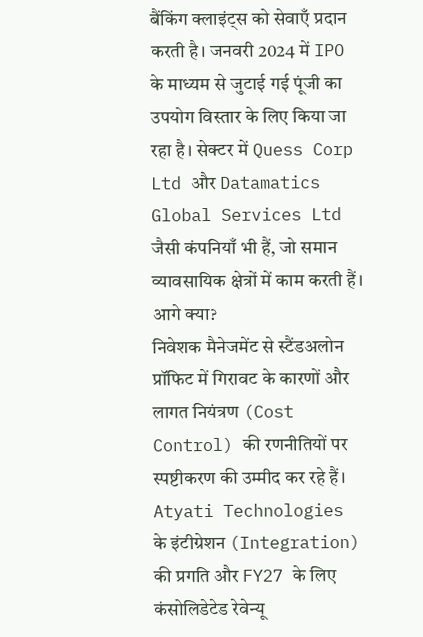बैंकिंग क्लाइंट्स को सेवाएँ प्रदान करती है। जनवरी 2024 में IPO के माध्यम से जुटाई गई पूंजी का उपयोग विस्तार के लिए किया जा रहा है। सेक्टर में Quess Corp Ltd और Datamatics Global Services Ltd जैसी कंपनियाँ भी हैं, जो समान व्यावसायिक क्षेत्रों में काम करती हैं।
आगे क्या?
निवेशक मैनेजमेंट से स्टैंडअलोन प्रॉफिट में गिरावट के कारणों और लागत नियंत्रण (Cost Control) की रणनीतियों पर स्पष्टीकरण की उम्मीद कर रहे हैं। Atyati Technologies के इंटीग्रेशन (Integration) की प्रगति और FY27 के लिए कंसोलिडेटेड रेवेन्यू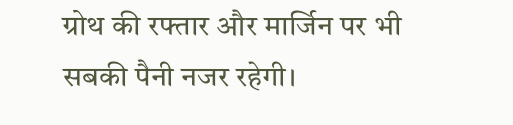ग्रोथ की रफ्तार और मार्जिन पर भी सबकी पैनी नजर रहेगी।